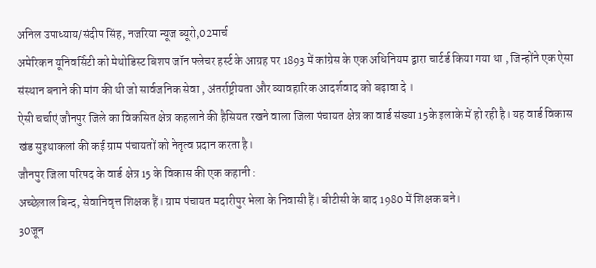अनिल उपाध्याय/संदीप सिंह, नजरिया न्यूज ब्यूरो,02मार्च
अमेरिकन यूनिवर्सिटी को मेथोडिस्ट बिशप जॉन फ्लेचर हर्स्ट के आग्रह पर 1893 में कांग्रेस के एक अधिनियम द्वारा चार्टर्ड किया गया था , जिन्होंने एक ऐसा संस्थान बनाने की मांग की थी जो सार्वजनिक सेवा , अंतर्राष्ट्रीयता और व्यावहारिक आदर्शवाद को बढ़ावा दे ।
ऐसी चर्चाएं जौनपुर जिले का विकसित क्षेत्र कहलाने की हैसियत रखने वाला जिला पंचायत क्षेत्र का वार्ड संख्या 15के इलाके में हो रही है। यह वार्ड विकास खंड सुइथाकलां की कई ग्राम पंचायतों को नेतृत्व प्रदान करता है।
जौनपुर जिला परिषद के वार्ड क्षेत्र 15 के विकास की एक कहानी :
अच्छेलाल बिन्द, सेवानिवृत्त शिक्षक हैं। ग्राम पंचायत मदारीपुर भेला के निवासी हैं। बीटीसी के बाद 1980 में शिक्षक बने।
30जून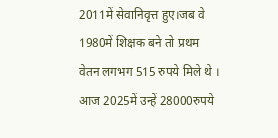2011में सेवानिवृत्त हुए।जब वे 1980में शिक्षक बने तो प्रथम वेतन लगभग 515 रुपये मिले थे । आज 2025में उन्हें 28000रुपये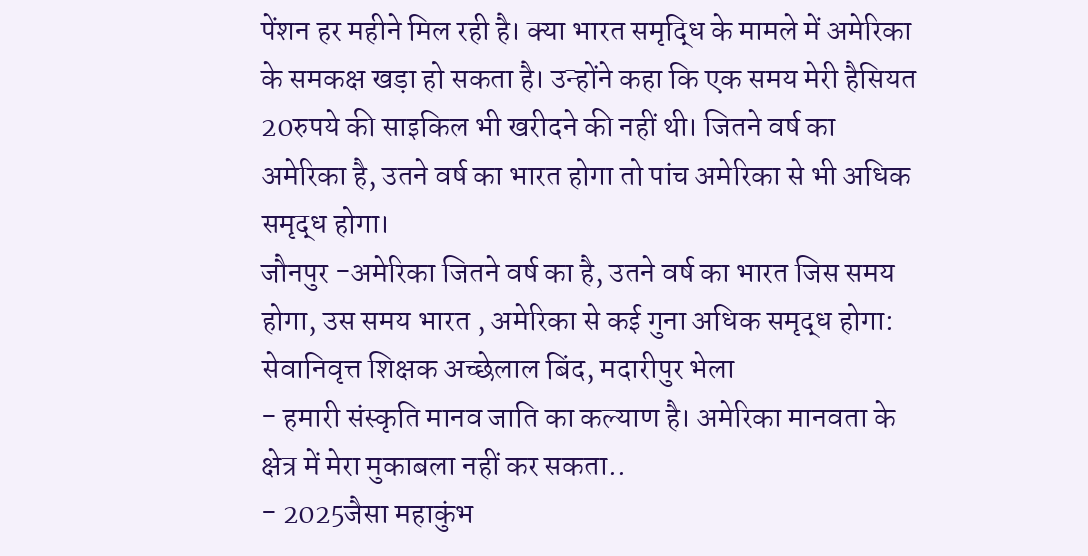पेंशन हर महीने मिल रही है। क्या भारत समृद्धि के मामले में अमेरिका के समकक्ष खड़ा हो सकता है। उन्होंने कहा कि एक समय मेरी हैसियत 20रुपये की साइकिल भी खरीदने की नहीं थी। जितने वर्ष का अमेरिका है, उतने वर्ष का भारत होगा तो पांच अमेरिका से भी अधिक समृद्ध होगा।
जौनपुर -अमेरिका जितने वर्ष का है, उतने वर्ष का भारत जिस समय होगा, उस समय भारत , अमेरिका से कई गुना अधिक समृद्ध होगा: सेवानिवृत्त शिक्षक अच्छेलाल बिंद, मदारीपुर भेला
- हमारी संस्कृति मानव जाति का कल्याण है। अमेरिका मानवता के क्षेत्र में मेरा मुकाबला नहीं कर सकता..
- 2025जैसा महाकुंभ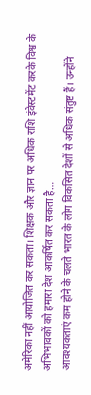अमेरिका नहीं आयोजित कर सकता। शिक्षक और ज्ञान पर अधिक राशि इंवेस्टमेंट करके विश्व के अभिभावकों को हमारा देश आकर्षित कर सकता है…
आवश्यकताएं कम होने के चलते भारत के लोग विकसित देशों से अधिक संतुष्ट हैं। उन्होंने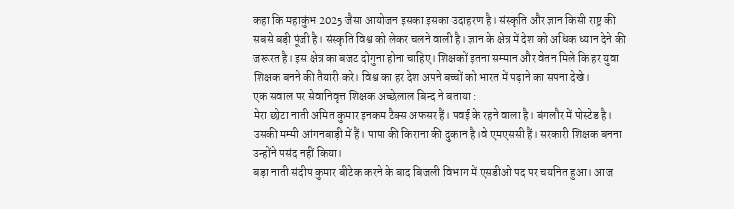कहा कि महाकुंभ 2025 जैसा आयोजन इसका इसका उदाहरण है। संस्कृति और ज्ञान किसी राष्ट्र की सबसे बड़ी पूंजी है। संस्कृति विश्व को लेकर चलने वाली है। ज्ञान के क्षेत्र में देश को अधिक ध्यान देने की जरूरत है। इस क्षेत्र का बजट दोगुना होना चाहिए। शिक्षकों इतना सम्मान और वेतन मिले कि हर युवा शिक्षक बनने की तैयारी करे। विश्व का हर देश अपने बच्चों को भारत में पढ़ाने का सपना देखे।
एक सवाल पर सेवानिवृत्त शिक्षक अच्छेलाल बिन्द ने बताया :
मेरा छोटा नाती अमित कुमार इनकम टैक्स अफसर हैं। पवई के रहने वाला है। बंगलौर में पोस्टेड है। उसकी मम्मी आंगनबाड़ी में हैं। पापा की किराना की दुकान है।वे एमएससी हैं। सरकारी शिक्षक बनना उन्होंने पसंद नहीं किया।
बड़ा नाती संदीप कुमार बीटेक करने के बाद बिजली विभाग में एसडीओ पद पर चयनित हुआ। आज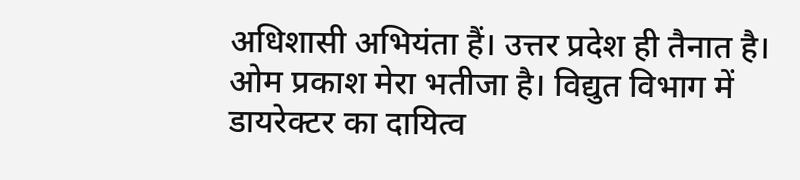अधिशासी अभियंता हैं। उत्तर प्रदेश ही तैनात है।
ओम प्रकाश मेरा भतीजा है। विद्युत विभाग में डायरेक्टर का दायित्व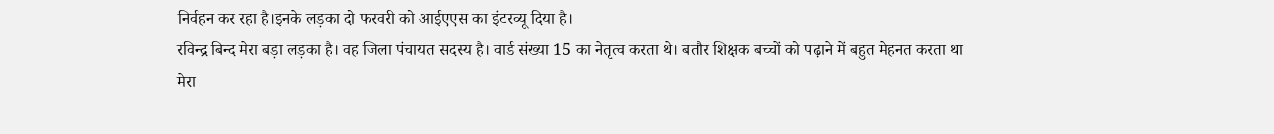निर्वहन कर रहा है।इनके लड़का दो फरवरी को आईएएस का इंटरव्यू दिया है।
रविन्द्र बिन्द मेरा बड़ा लड़का है। वह जिला पंचायत सदस्य है। वार्ड संख्या 15 का नेतृत्व करता थे। बतौर शिक्षक बच्चों को पढ़ाने में बहुत मेहनत करता था
मेरा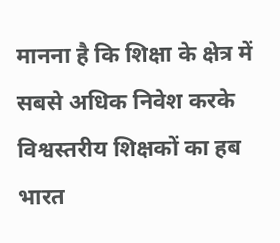मानना है कि शिक्षा के क्षेत्र में सबसे अधिक निवेश करके विश्वस्तरीय शिक्षकों का हब भारत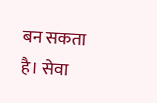बन सकता है। सेवा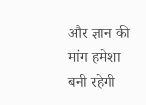और ज्ञान की मांग हमेशा बनी रहेगी